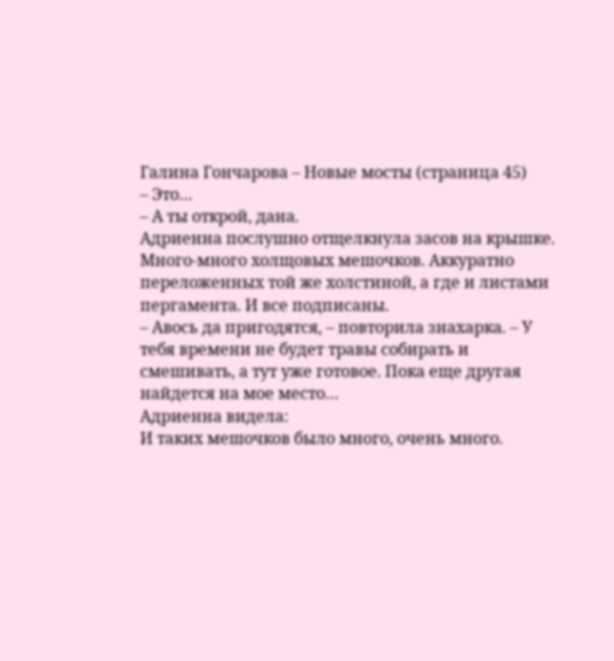Галина Гончарова – Новые мосты (страница 45)
– Это…
– А ты открой, дана.
Адриенна послушно отщелкнула засов на крышке.
Много-много холщовых мешочков. Аккуратно переложенных той же холстиной, а где и листами пергамента. И все подписаны.
– Авось да пригодятся, – повторила знахарка. – У тебя времени не будет травы собирать и смешивать, а тут уже готовое. Пока еще другая найдется на мое место…
Адриенна видела:
И таких мешочков было много, очень много.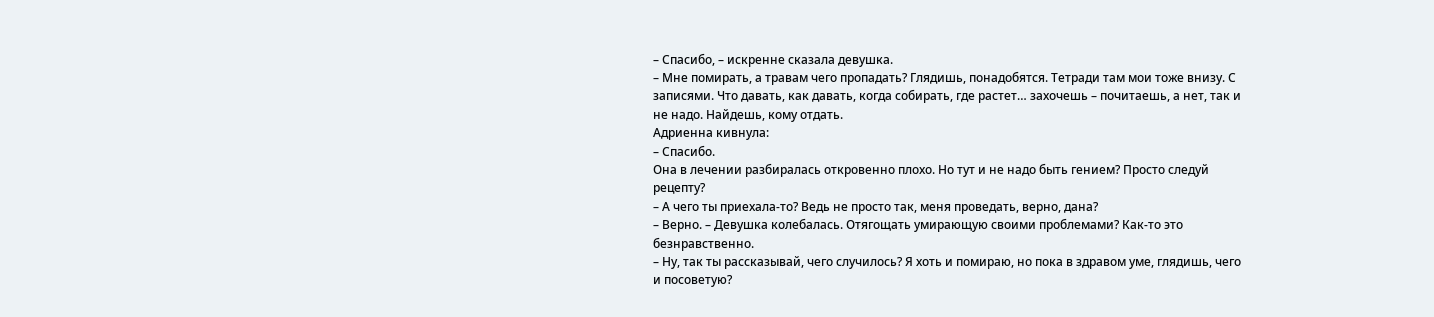– Спасибо, – искренне сказала девушка.
– Мне помирать, а травам чего пропадать? Глядишь, понадобятся. Тетради там мои тоже внизу. С записями. Что давать, как давать, когда собирать, где растет… захочешь – почитаешь, а нет, так и не надо. Найдешь, кому отдать.
Адриенна кивнула:
– Спасибо.
Она в лечении разбиралась откровенно плохо. Но тут и не надо быть гением? Просто следуй рецепту?
– А чего ты приехала-то? Ведь не просто так, меня проведать, верно, дана?
– Верно. – Девушка колебалась. Отягощать умирающую своими проблемами? Как-то это безнравственно.
– Ну, так ты рассказывай, чего случилось? Я хоть и помираю, но пока в здравом уме, глядишь, чего и посоветую?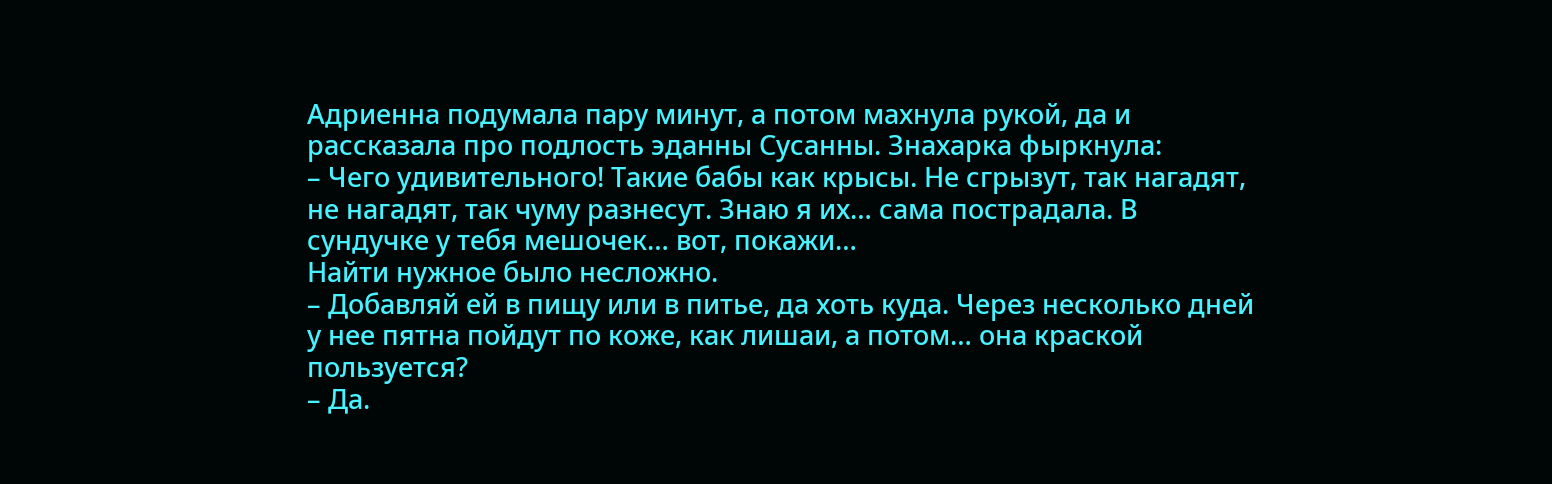Адриенна подумала пару минут, а потом махнула рукой, да и рассказала про подлость эданны Сусанны. Знахарка фыркнула:
– Чего удивительного! Такие бабы как крысы. Не сгрызут, так нагадят, не нагадят, так чуму разнесут. Знаю я их… сама пострадала. В сундучке у тебя мешочек… вот, покажи…
Найти нужное было несложно.
– Добавляй ей в пищу или в питье, да хоть куда. Через несколько дней у нее пятна пойдут по коже, как лишаи, а потом… она краской пользуется?
– Да.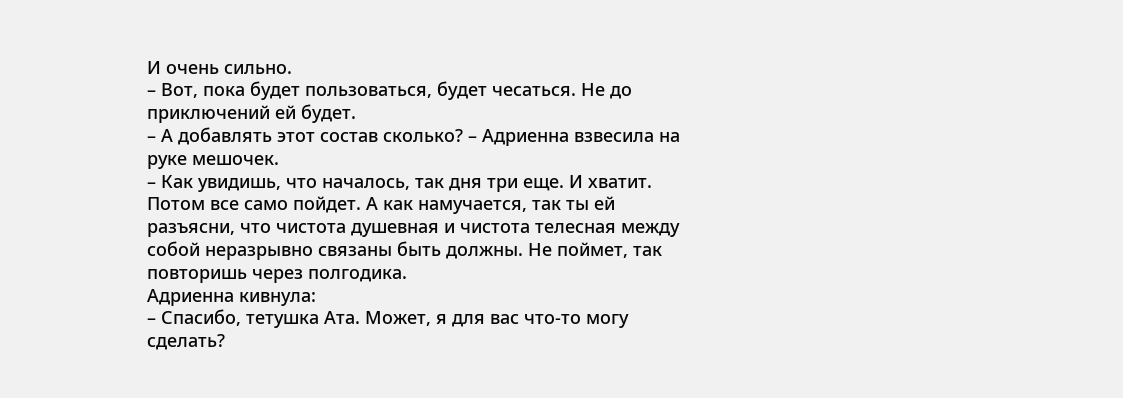И очень сильно.
– Вот, пока будет пользоваться, будет чесаться. Не до приключений ей будет.
– А добавлять этот состав сколько? – Адриенна взвесила на руке мешочек.
– Как увидишь, что началось, так дня три еще. И хватит. Потом все само пойдет. А как намучается, так ты ей разъясни, что чистота душевная и чистота телесная между собой неразрывно связаны быть должны. Не поймет, так повторишь через полгодика.
Адриенна кивнула:
– Спасибо, тетушка Ата. Может, я для вас что-то могу сделать?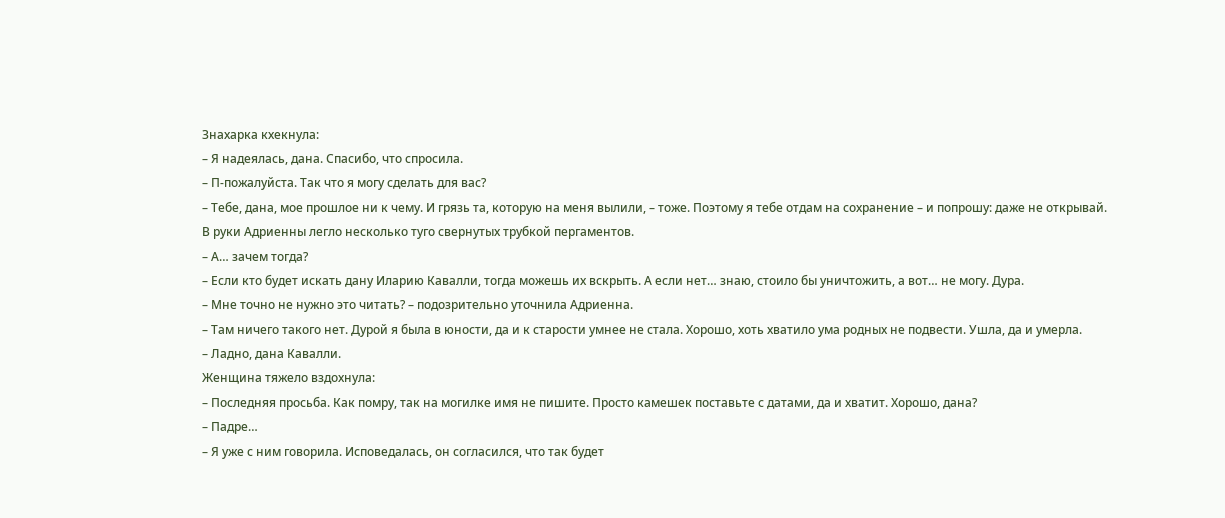Знахарка кхекнула:
– Я надеялась, дана. Спасибо, что спросила.
– П-пожалуйста. Так что я могу сделать для вас?
– Тебе, дана, мое прошлое ни к чему. И грязь та, которую на меня вылили, – тоже. Поэтому я тебе отдам на сохранение – и попрошу: даже не открывай.
В руки Адриенны легло несколько туго свернутых трубкой пергаментов.
– А… зачем тогда?
– Если кто будет искать дану Иларию Кавалли, тогда можешь их вскрыть. А если нет… знаю, стоило бы уничтожить, а вот… не могу. Дура.
– Мне точно не нужно это читать? – подозрительно уточнила Адриенна.
– Там ничего такого нет. Дурой я была в юности, да и к старости умнее не стала. Хорошо, хоть хватило ума родных не подвести. Ушла, да и умерла.
– Ладно, дана Кавалли.
Женщина тяжело вздохнула:
– Последняя просьба. Как помру, так на могилке имя не пишите. Просто камешек поставьте с датами, да и хватит. Хорошо, дана?
– Падре…
– Я уже с ним говорила. Исповедалась, он согласился, что так будет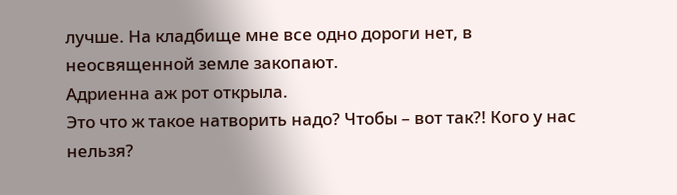лучше. На кладбище мне все одно дороги нет, в неосвященной земле закопают.
Адриенна аж рот открыла.
Это что ж такое натворить надо? Чтобы – вот так?! Кого у нас нельзя?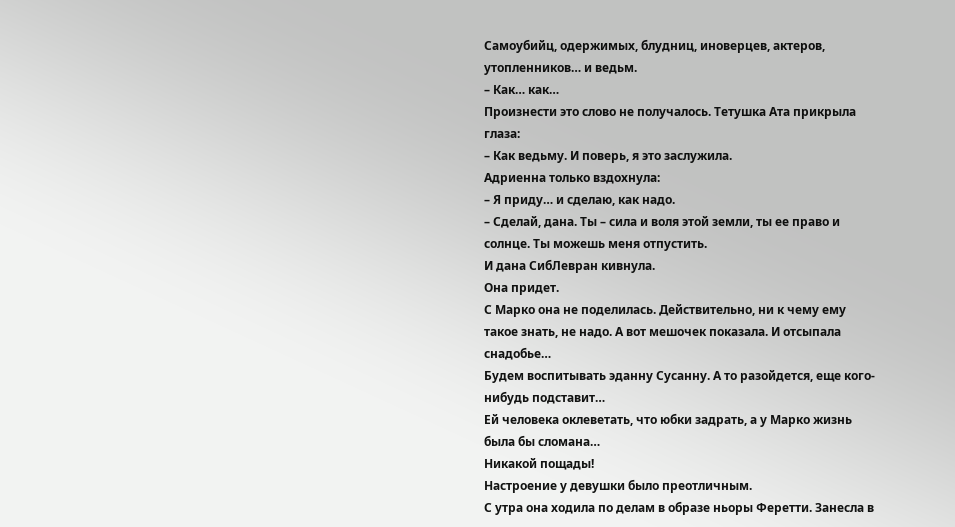Самоубийц, одержимых, блудниц, иноверцев, актеров, утопленников… и ведьм.
– Как… как…
Произнести это слово не получалось. Тетушка Ата прикрыла глаза:
– Как ведьму. И поверь, я это заслужила.
Адриенна только вздохнула:
– Я приду… и сделаю, как надо.
– Сделай, дана. Ты – сила и воля этой земли, ты ее право и солнце. Ты можешь меня отпустить.
И дана СибЛевран кивнула.
Она придет.
С Марко она не поделилась. Действительно, ни к чему ему такое знать, не надо. А вот мешочек показала. И отсыпала снадобье…
Будем воспитывать эданну Сусанну. А то разойдется, еще кого-нибудь подставит…
Ей человека оклеветать, что юбки задрать, а у Марко жизнь была бы сломана…
Никакой пощады!
Настроение у девушки было преотличным.
С утра она ходила по делам в образе ньоры Феретти. Занесла в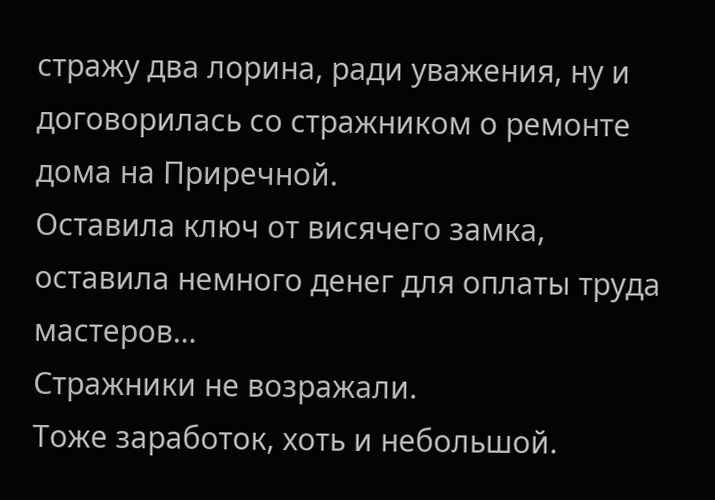стражу два лорина, ради уважения, ну и договорилась со стражником о ремонте дома на Приречной.
Оставила ключ от висячего замка, оставила немного денег для оплаты труда мастеров…
Стражники не возражали.
Тоже заработок, хоть и небольшой.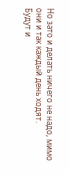Но зато и делать ничего не надо, мимо они и так каждый день ходят.
Будут и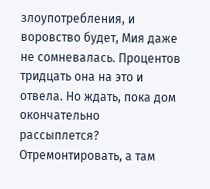злоупотребления, и воровство будет, Мия даже не сомневалась. Процентов тридцать она на это и отвела. Но ждать, пока дом окончательно рассыплется?
Отремонтировать, а там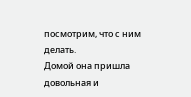посмотрим, что с ним делать.
Домой она пришла довольная и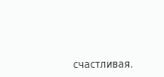счастливая.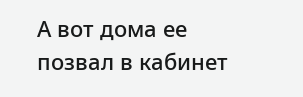А вот дома ее позвал в кабинет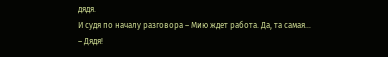дядя.
И судя по началу разговора – Мию ждет работа. Да, та самая…
– Дядя!